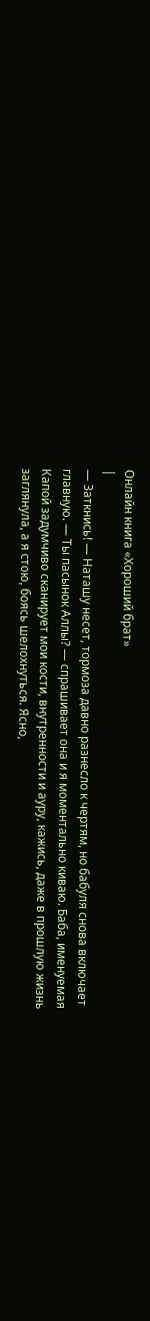Онлайн книга «Хороший брат»
|
— Заткнись! — Наташу несет, тормоза давно разнесло к чертям, но бабуля снова включает главную. — Ты пасынок Аллы? — спрашивает она и я моментально киваю. Баба, именуемая Капой задумчиво сканирует мои кости, внутренности и ауру, кажись, даже в прошлую жизнь заглянула, а я стою, боясь шелохнуться. Ясно,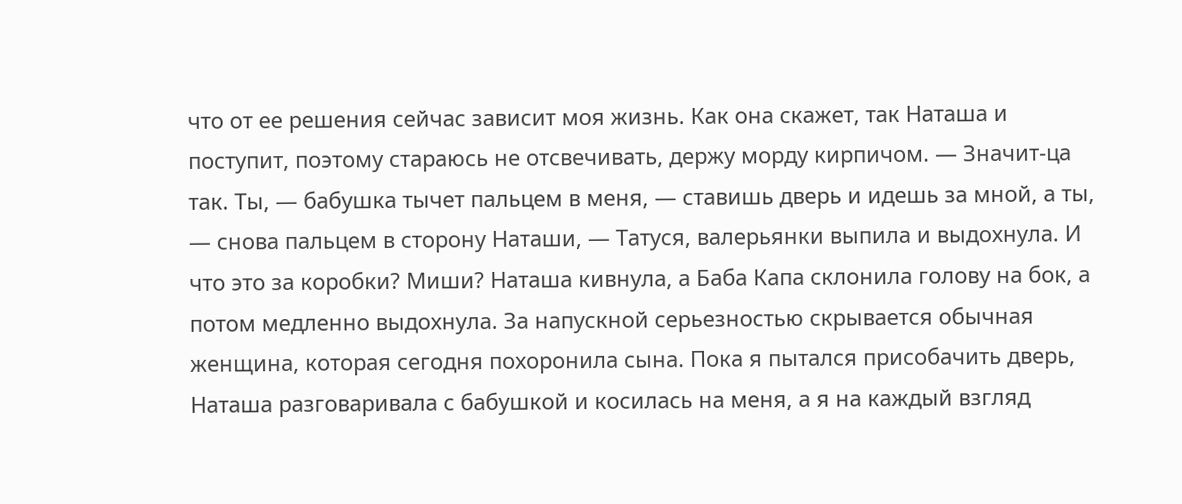что от ее решения сейчас зависит моя жизнь. Как она скажет, так Наташа и поступит, поэтому стараюсь не отсвечивать, держу морду кирпичом. — Значит-ца так. Ты, — бабушка тычет пальцем в меня, — ставишь дверь и идешь за мной, а ты, — снова пальцем в сторону Наташи, — Татуся, валерьянки выпила и выдохнула. И что это за коробки? Миши? Наташа кивнула, а Баба Капа склонила голову на бок, а потом медленно выдохнула. За напускной серьезностью скрывается обычная женщина, которая сегодня похоронила сына. Пока я пытался присобачить дверь, Наташа разговаривала с бабушкой и косилась на меня, а я на каждый взгляд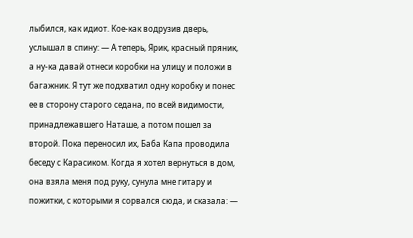лыбился, как идиот. Кое-как водрузив дверь, услышал в спину: — А теперь, Ярик, красный пряник, а ну-ка давай отнеси коробки на улицу и положи в багажник. Я тут же подхватил одну коробку и понес ее в сторону старого седана, по всей видимости, принадлежавшего Наташе, а потом пошел за второй. Пока переносил их, Баба Капа проводила беседу с Карасиком. Когда я хотел вернуться в дом, она взяла меня под руку, сунула мне гитару и пожитки, с которыми я сорвался сюда, и сказала: —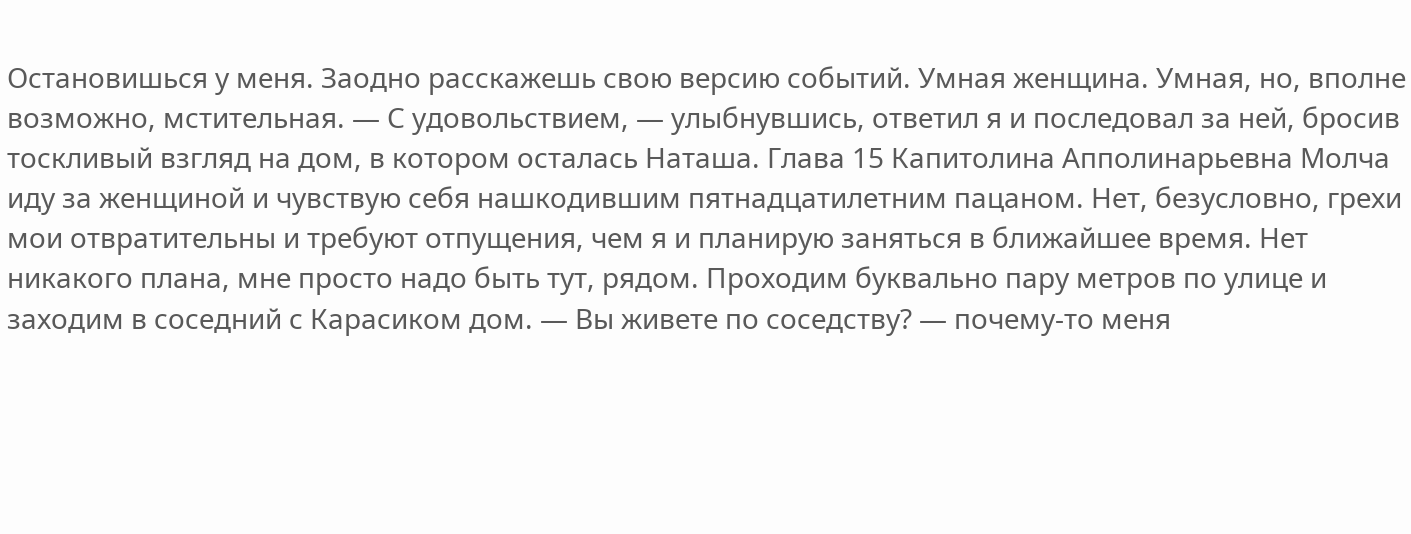Остановишься у меня. Заодно расскажешь свою версию событий. Умная женщина. Умная, но, вполне возможно, мстительная. — С удовольствием, — улыбнувшись, ответил я и последовал за ней, бросив тоскливый взгляд на дом, в котором осталась Наташа. Глава 15 Капитолина Апполинарьевна Молча иду за женщиной и чувствую себя нашкодившим пятнадцатилетним пацаном. Нет, безусловно, грехи мои отвратительны и требуют отпущения, чем я и планирую заняться в ближайшее время. Нет никакого плана, мне просто надо быть тут, рядом. Проходим буквально пару метров по улице и заходим в соседний с Карасиком дом. — Вы живете по соседству? — почему-то меня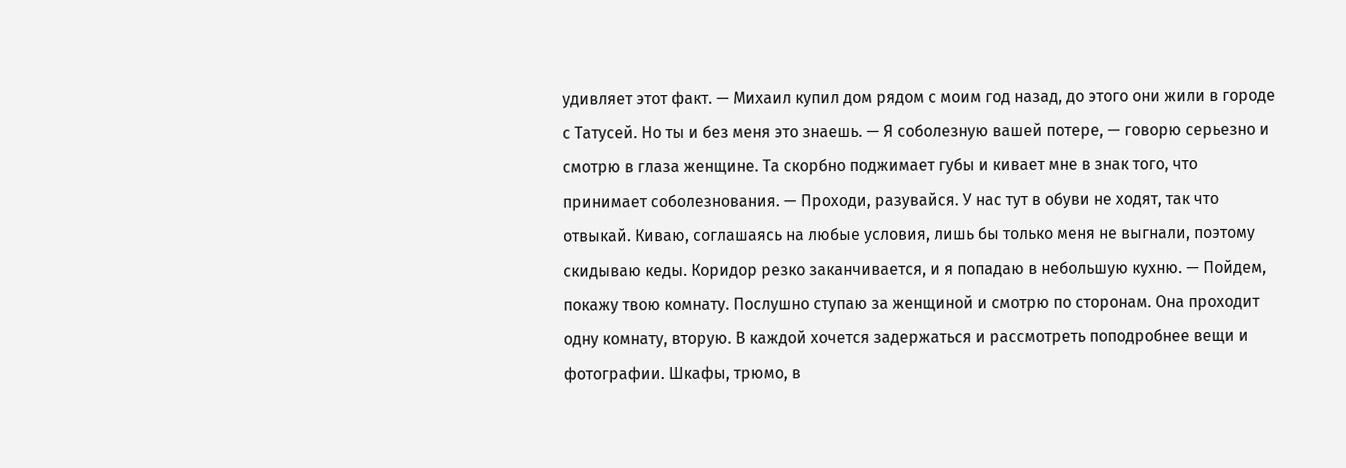удивляет этот факт. — Михаил купил дом рядом с моим год назад, до этого они жили в городе с Татусей. Но ты и без меня это знаешь. — Я соболезную вашей потере, — говорю серьезно и смотрю в глаза женщине. Та скорбно поджимает губы и кивает мне в знак того, что принимает соболезнования. — Проходи, разувайся. У нас тут в обуви не ходят, так что отвыкай. Киваю, соглашаясь на любые условия, лишь бы только меня не выгнали, поэтому скидываю кеды. Коридор резко заканчивается, и я попадаю в небольшую кухню. — Пойдем, покажу твою комнату. Послушно ступаю за женщиной и смотрю по сторонам. Она проходит одну комнату, вторую. В каждой хочется задержаться и рассмотреть поподробнее вещи и фотографии. Шкафы, трюмо, в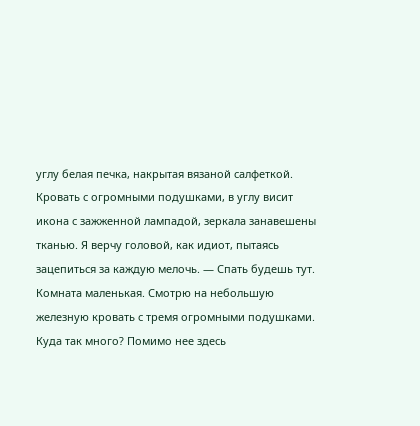углу белая печка, накрытая вязаной салфеткой. Кровать с огромными подушками, в углу висит икона с зажженной лампадой, зеркала занавешены тканью. Я верчу головой, как идиот, пытаясь зацепиться за каждую мелочь. — Спать будешь тут. Комната маленькая. Смотрю на небольшую железную кровать с тремя огромными подушками. Куда так много? Помимо нее здесь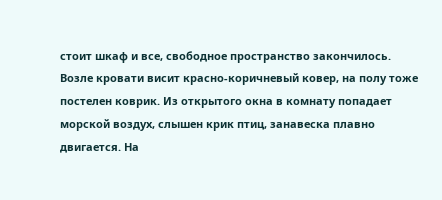стоит шкаф и все, свободное пространство закончилось. Возле кровати висит красно-коричневый ковер, на полу тоже постелен коврик. Из открытого окна в комнату попадает морской воздух, слышен крик птиц, занавеска плавно двигается. На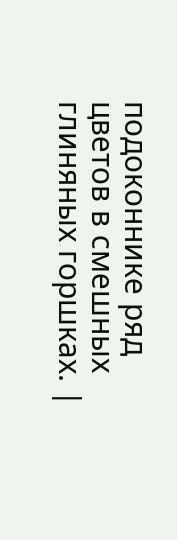подоконнике ряд цветов в смешных глиняных горшках. |